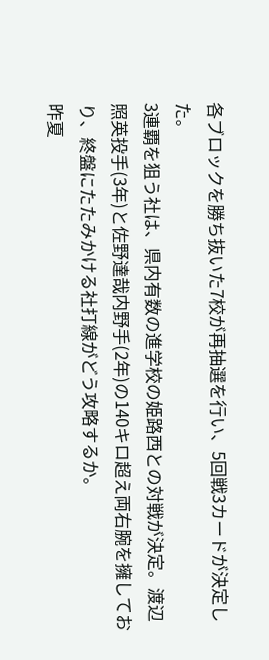各ブロックを勝ち抜いた7校が再抽選を行い、5回戦3カードが決定した。
3連覇を狙う社は、県内有数の進学校の姫路西との対戦が決定。渡辺照英投手(3年)と佐野達哉内野手(2年)の140キロ超え両右腕を擁しており、終盤にたたみかける社打線がどう攻略するか。
昨夏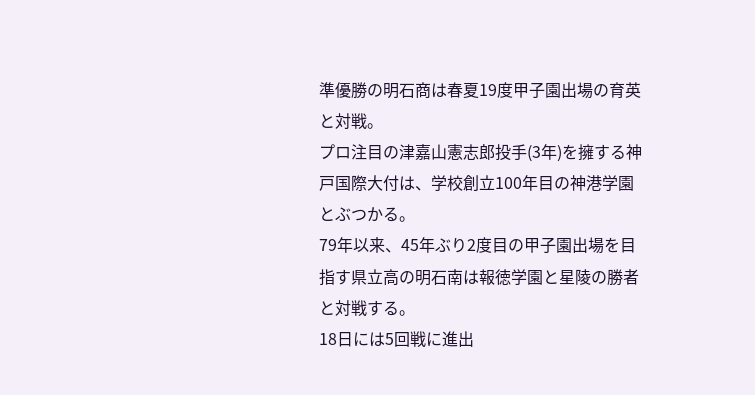準優勝の明石商は春夏19度甲子園出場の育英と対戦。
プロ注目の津嘉山憲志郎投手(3年)を擁する神戸国際大付は、学校創立100年目の神港学園とぶつかる。
79年以来、45年ぶり2度目の甲子園出場を目指す県立高の明石南は報徳学園と星陵の勝者と対戦する。
18日には5回戦に進出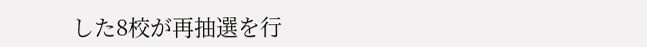した8校が再抽選を行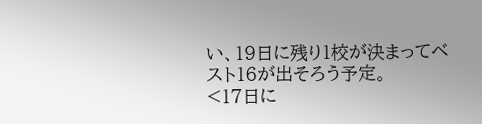い、19日に残り1校が決まってベスト16が出そろう予定。
<17日に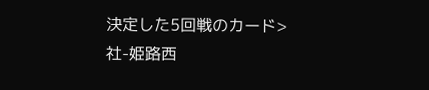決定した5回戦のカード>
社-姫路西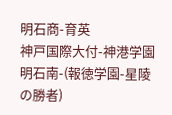明石商-育英
神戸国際大付-神港学園
明石南-(報徳学園-星陵の勝者)